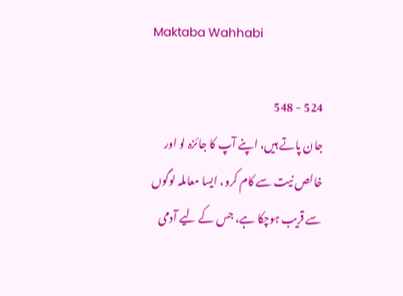Maktaba Wahhabi

524 - 548
جان پاتے ہیں، اپنے آپ کا جائزہ لو اور خالص نیت سے کام کرو، ایسا معاملہ لوگوں سے قریب ہوچکا ہے، جس کے لیے آدمی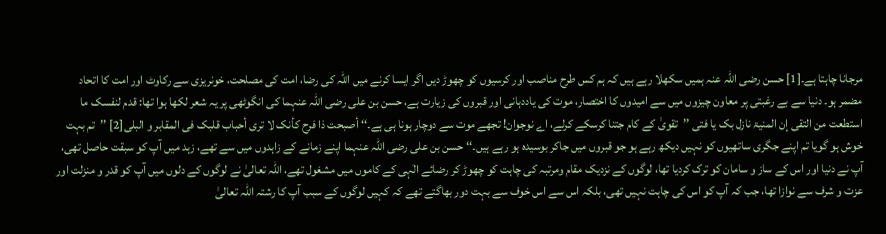مرجانا چاہتا ہے۔[1] حسن رضی اللہ عنہ ہمیں سکھلا رہے ہیں کہ ہم کس طرح مناصب اور کرسیوں کو چھوڑ دیں اگر ایسا کرنے میں اللہ کی رضا، امت کی مصلحت، خونریزی سے رکاوٹ اور امت کا اتحاد مضمر ہو۔ دنیا سے بے رغبتی پر معاون چیزوں میں سے امیدوں کا اختصار، موت کی یاددہانی اور قبروں کی زیارت ہے، حسن بن علی رضی اللہ عنہما کی انگوٹھی پر یہ شعر لکھا ہوا تھا: قدم لنفسک ما استطعت من التقی إن المنیۃ نازل بک یا فتی ’’تقویٰ کے کام جتنا کرسکے کرلے، اے نوجوان! تجھے موت سے دوچار ہونا ہی ہے۔‘‘ أصبحت ذا فرح کأنک لا تری أحباب قلبک فی المقابر و البلی[2] ’’تم بہت خوش ہو گویا تم اپنے جگری ساتھیوں کو نہیں دیکھ رہے ہو جو قبروں میں جاکر بوسیدہ ہو رہے ہیں۔‘‘ حسن بن علی رضی اللہ عنہما اپنے زمانے کے زاہدوں میں سے تھے، زہد میں آپ کو سبقت حاصل تھی، آپ نے دنیا اور اس کے ساز و سامان کو ترک کردیا تھا، لوگوں کے نزدیک مقام ومرتبہ کی چاہت کو چھوڑ کر رضائے الٰہی کے کاموں میں مشغول تھے، اللہ تعالیٰ نے لوگوں کے دلوں میں آپ کو قدر و منزلت اور عزت و شرف سے نوازا تھا، جب کہ آپ کو اس کی چاہت نہیں تھی، بلکہ اس سے اس خوف سے بہت دور بھاگتے تھے کہ کہیں لوگوں کے سبب آپ کا رشتہ اللہ تعالیٰ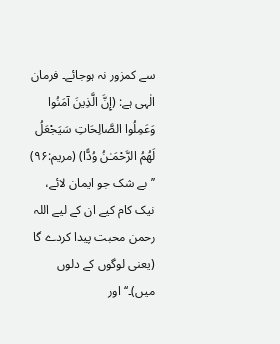سے کمزور نہ ہوجائے۔ فرمان الٰہی ہے: (إِنَّ الَّذِينَ آمَنُوا وَعَمِلُوا الصَّالِحَاتِ سَيَجْعَلُ لَهُمُ الرَّحْمَـٰنُ وُدًّا) (مریم:۹۶) ’’بے شک جو ایمان لائے، نیک کام کیے ان کے لیے اللہ رحمن محبت پیدا کردے گا (یعنی لوگوں کے دلوں میں)۔‘‘ اور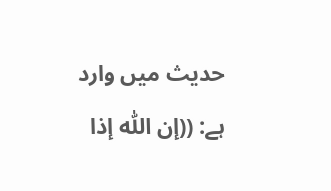حدیث میں وارد ہے: ((إن اللّٰہ إذا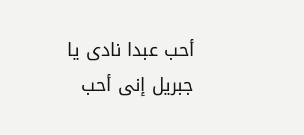أحب عبدا نادی یا جبریل إنی أحب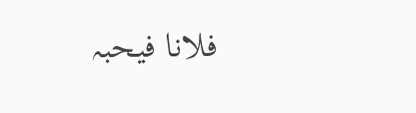فلانا فیحبہ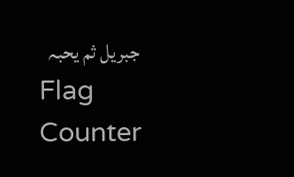جبریل ثم یحبہ
Flag Counter